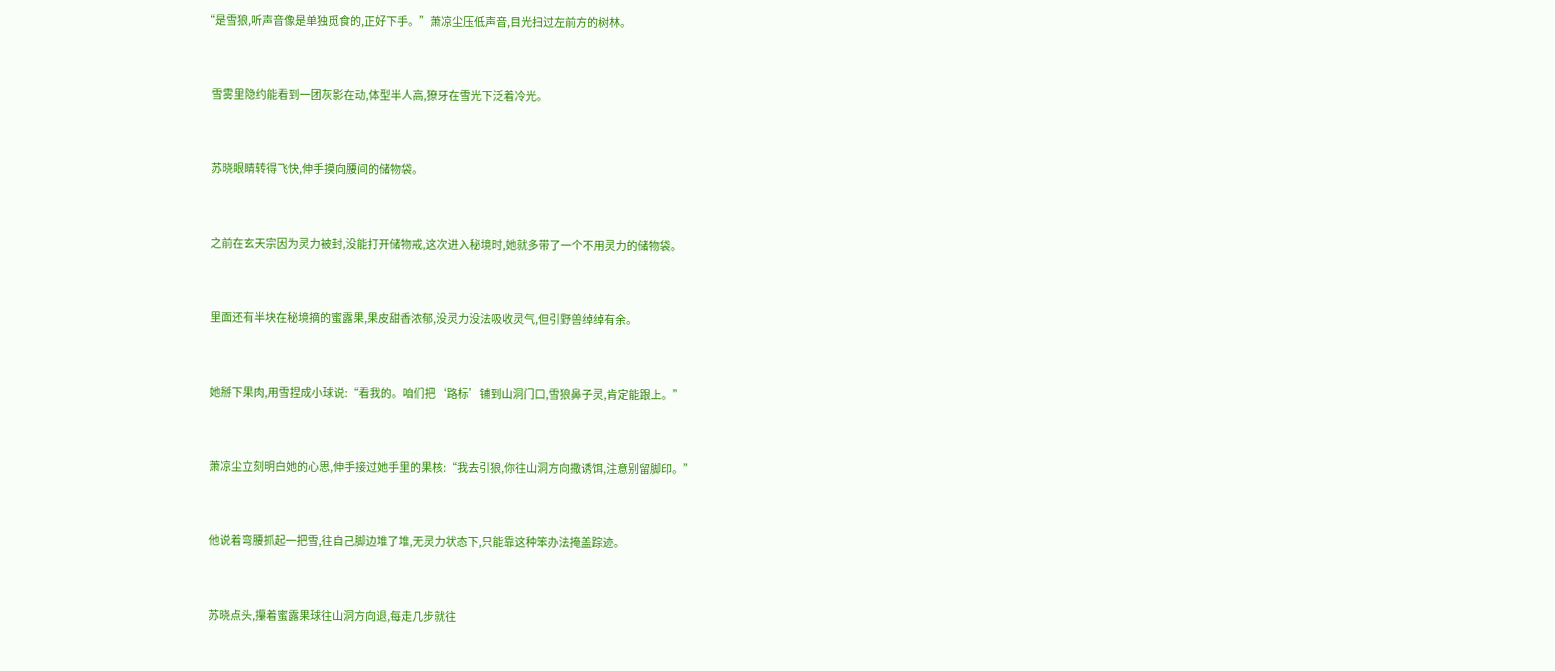“是雪狼,听声音像是单独觅食的,正好下手。”萧凉尘压低声音,目光扫过左前方的树林。


    雪雾里隐约能看到一团灰影在动,体型半人高,獠牙在雪光下泛着冷光。


    苏晓眼睛转得飞快,伸手摸向腰间的储物袋。


    之前在玄天宗因为灵力被封,没能打开储物戒,这次进入秘境时,她就多带了一个不用灵力的储物袋。


    里面还有半块在秘境摘的蜜露果,果皮甜香浓郁,没灵力没法吸收灵气,但引野兽绰绰有余。


    她掰下果肉,用雪捏成小球说:“看我的。咱们把‘路标’铺到山洞门口,雪狼鼻子灵,肯定能跟上。”


    萧凉尘立刻明白她的心思,伸手接过她手里的果核:“我去引狼,你往山洞方向撒诱饵,注意别留脚印。”


    他说着弯腰抓起一把雪,往自己脚边堆了堆,无灵力状态下,只能靠这种笨办法掩盖踪迹。


    苏晓点头,攥着蜜露果球往山洞方向退,每走几步就往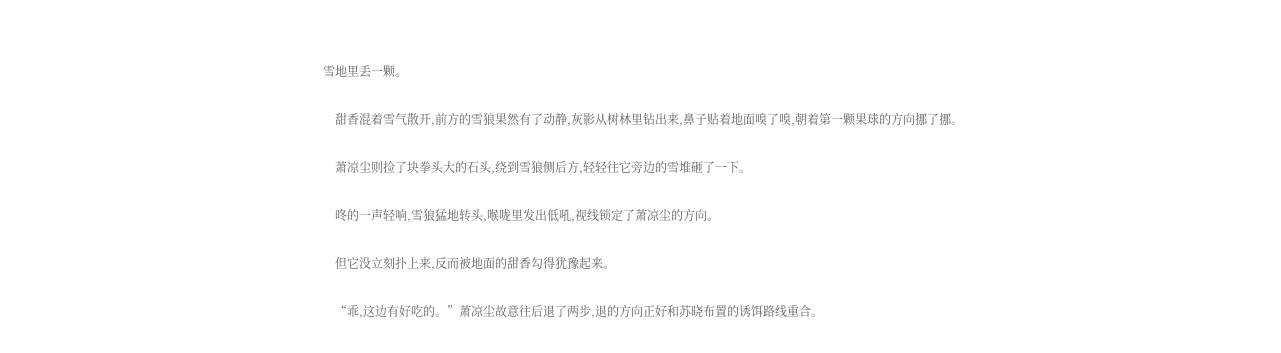雪地里丢一颗。


    甜香混着雪气散开,前方的雪狼果然有了动静,灰影从树林里钻出来,鼻子贴着地面嗅了嗅,朝着第一颗果球的方向挪了挪。


    萧凉尘则捡了块拳头大的石头,绕到雪狼侧后方,轻轻往它旁边的雪堆砸了一下。


    咚的一声轻响,雪狼猛地转头,喉咙里发出低吼,视线锁定了萧凉尘的方向。


    但它没立刻扑上来,反而被地面的甜香勾得犹豫起来。


    “乖,这边有好吃的。”萧凉尘故意往后退了两步,退的方向正好和苏晓布置的诱饵路线重合。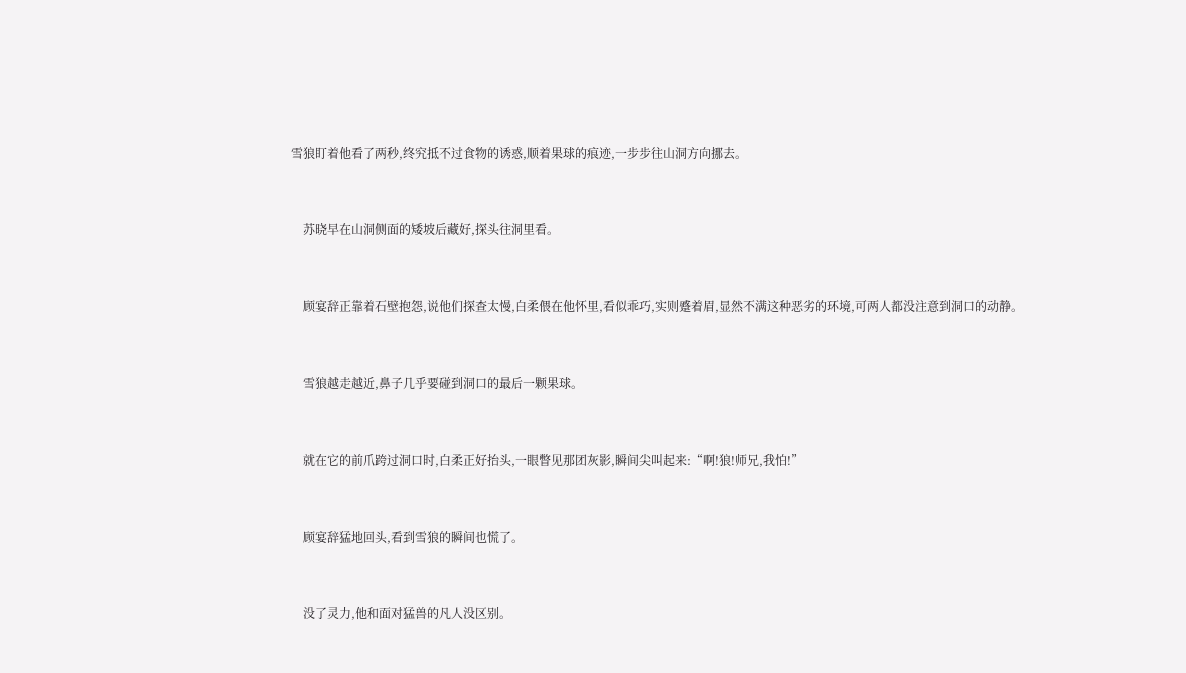雪狼盯着他看了两秒,终究抵不过食物的诱惑,顺着果球的痕迹,一步步往山洞方向挪去。


    苏晓早在山洞侧面的矮坡后藏好,探头往洞里看。


    顾宴辞正靠着石壁抱怨,说他们探查太慢,白柔偎在他怀里,看似乖巧,实则蹙着眉,显然不满这种恶劣的环境,可两人都没注意到洞口的动静。


    雪狼越走越近,鼻子几乎要碰到洞口的最后一颗果球。


    就在它的前爪跨过洞口时,白柔正好抬头,一眼瞥见那团灰影,瞬间尖叫起来:“啊!狼!师兄,我怕!”


    顾宴辞猛地回头,看到雪狼的瞬间也慌了。


    没了灵力,他和面对猛兽的凡人没区别。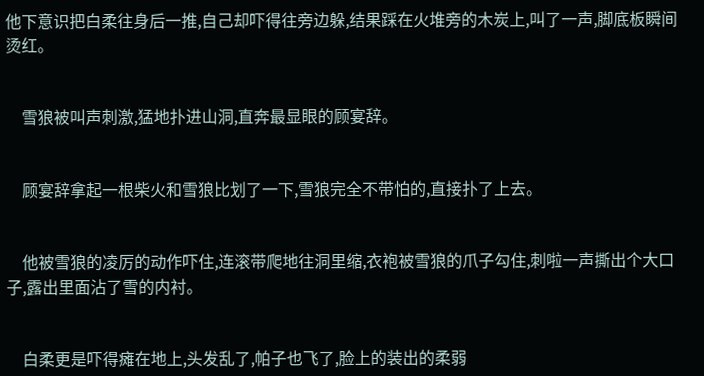他下意识把白柔往身后一推,自己却吓得往旁边躲,结果踩在火堆旁的木炭上,叫了一声,脚底板瞬间烫红。


    雪狼被叫声刺激,猛地扑进山洞,直奔最显眼的顾宴辞。


    顾宴辞拿起一根柴火和雪狼比划了一下,雪狼完全不带怕的,直接扑了上去。


    他被雪狼的凌厉的动作吓住,连滚带爬地往洞里缩,衣袍被雪狼的爪子勾住,刺啦一声撕出个大口子,露出里面沾了雪的内衬。


    白柔更是吓得瘫在地上,头发乱了,帕子也飞了,脸上的装出的柔弱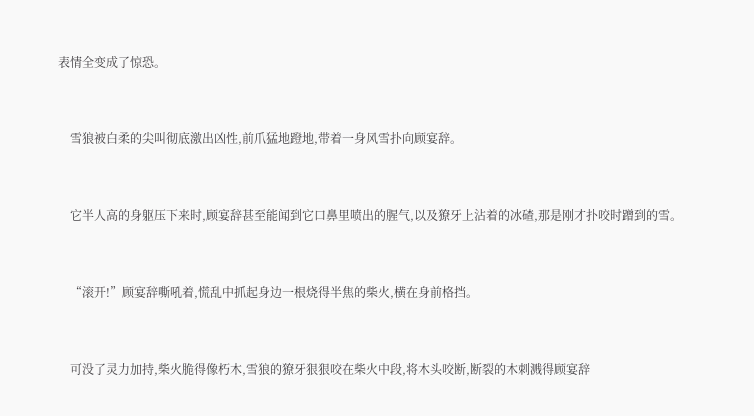表情全变成了惊恐。


    雪狼被白柔的尖叫彻底激出凶性,前爪猛地蹬地,带着一身风雪扑向顾宴辞。


    它半人高的身躯压下来时,顾宴辞甚至能闻到它口鼻里喷出的腥气,以及獠牙上沾着的冰碴,那是刚才扑咬时蹭到的雪。


    “滚开!”顾宴辞嘶吼着,慌乱中抓起身边一根烧得半焦的柴火,横在身前格挡。


    可没了灵力加持,柴火脆得像朽木,雪狼的獠牙狠狠咬在柴火中段,将木头咬断,断裂的木刺溅得顾宴辞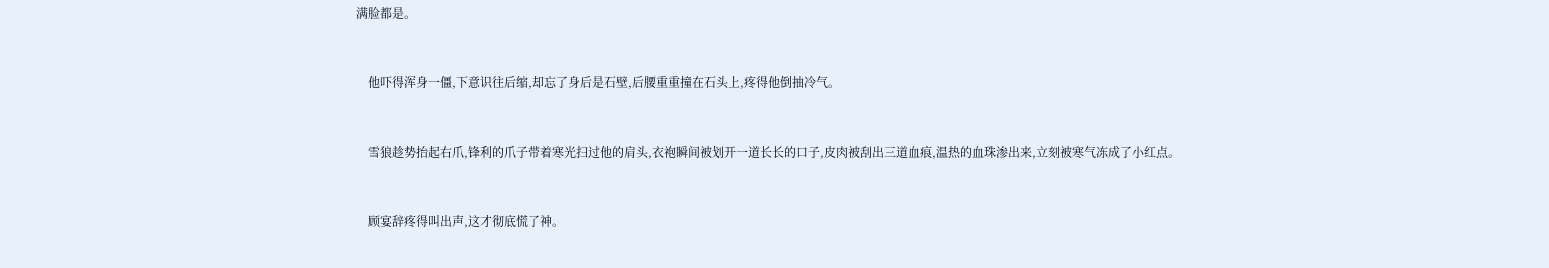满脸都是。


    他吓得浑身一僵,下意识往后缩,却忘了身后是石壁,后腰重重撞在石头上,疼得他倒抽冷气。


    雪狼趁势抬起右爪,锋利的爪子带着寒光扫过他的肩头,衣袍瞬间被划开一道长长的口子,皮肉被刮出三道血痕,温热的血珠渗出来,立刻被寒气冻成了小红点。


    顾宴辞疼得叫出声,这才彻底慌了神。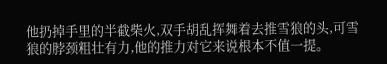他扔掉手里的半截柴火,双手胡乱挥舞着去推雪狼的头,可雪狼的脖颈粗壮有力,他的推力对它来说根本不值一提。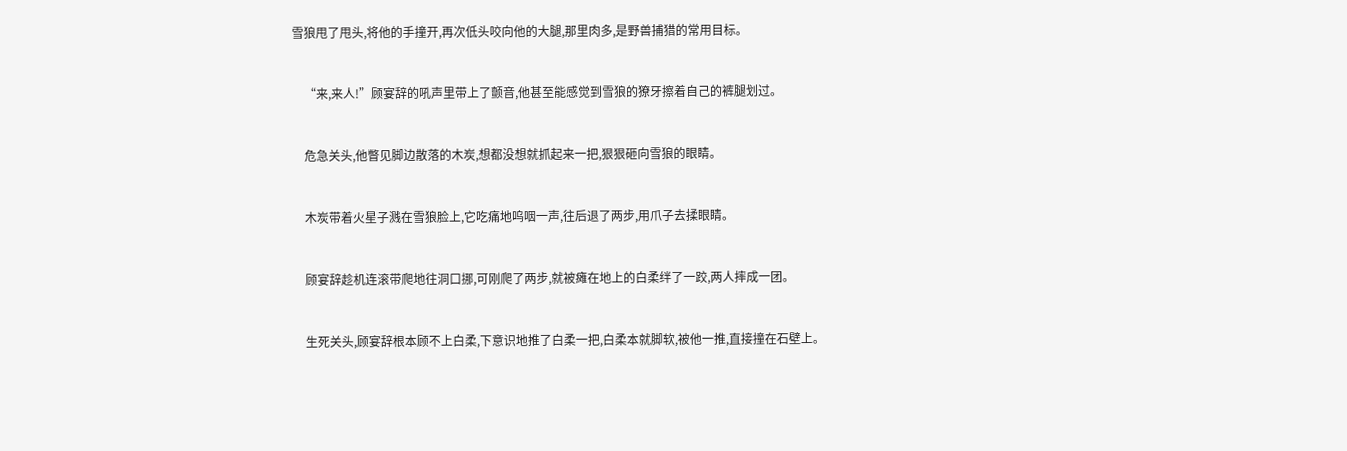雪狼甩了甩头,将他的手撞开,再次低头咬向他的大腿,那里肉多,是野兽捕猎的常用目标。


    “来,来人!”顾宴辞的吼声里带上了颤音,他甚至能感觉到雪狼的獠牙擦着自己的裤腿划过。


    危急关头,他瞥见脚边散落的木炭,想都没想就抓起来一把,狠狠砸向雪狼的眼睛。


    木炭带着火星子溅在雪狼脸上,它吃痛地呜咽一声,往后退了两步,用爪子去揉眼睛。


    顾宴辞趁机连滚带爬地往洞口挪,可刚爬了两步,就被瘫在地上的白柔绊了一跤,两人摔成一团。


    生死关头,顾宴辞根本顾不上白柔,下意识地推了白柔一把,白柔本就脚软,被他一推,直接撞在石壁上。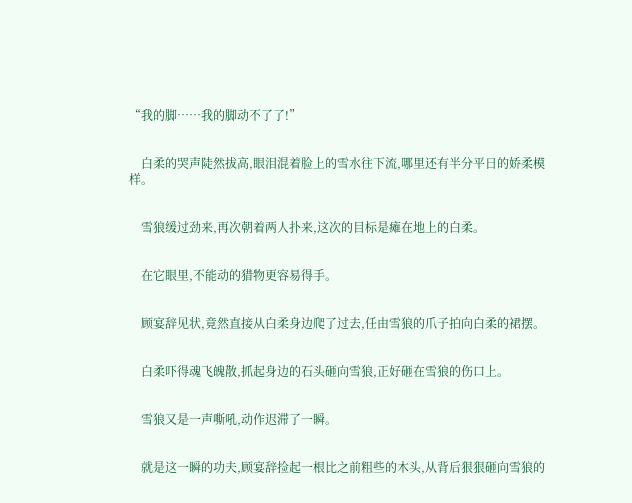“我的脚……我的脚动不了了!”


    白柔的哭声陡然拔高,眼泪混着脸上的雪水往下流,哪里还有半分平日的娇柔模样。


    雪狼缓过劲来,再次朝着两人扑来,这次的目标是瘫在地上的白柔。


    在它眼里,不能动的猎物更容易得手。


    顾宴辞见状,竟然直接从白柔身边爬了过去,任由雪狼的爪子拍向白柔的裙摆。


    白柔吓得魂飞魄散,抓起身边的石头砸向雪狼,正好砸在雪狼的伤口上。


    雪狼又是一声嘶吼,动作迟滞了一瞬。


    就是这一瞬的功夫,顾宴辞捡起一根比之前粗些的木头,从背后狠狠砸向雪狼的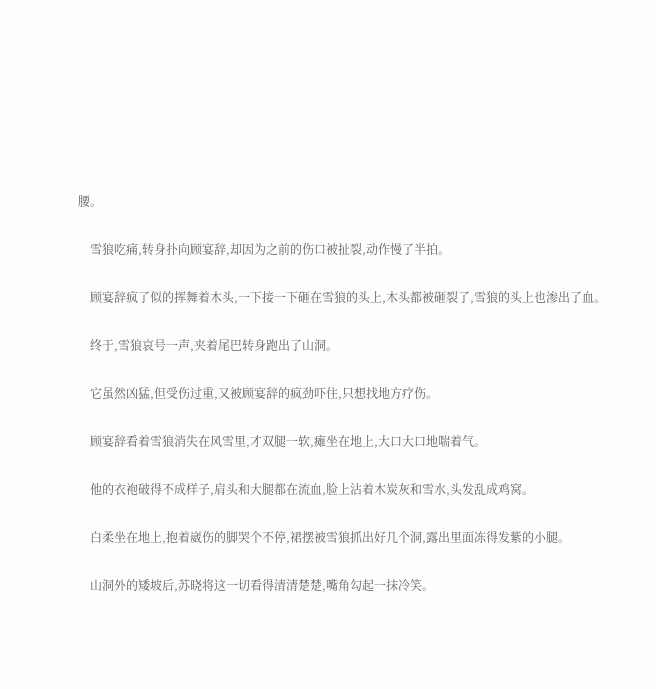腰。


    雪狼吃痛,转身扑向顾宴辞,却因为之前的伤口被扯裂,动作慢了半拍。


    顾宴辞疯了似的挥舞着木头,一下接一下砸在雪狼的头上,木头都被砸裂了,雪狼的头上也渗出了血。


    终于,雪狼哀号一声,夹着尾巴转身跑出了山洞。


    它虽然凶猛,但受伤过重,又被顾宴辞的疯劲吓住,只想找地方疗伤。


    顾宴辞看着雪狼消失在风雪里,才双腿一软,瘫坐在地上,大口大口地喘着气。


    他的衣袍破得不成样子,肩头和大腿都在流血,脸上沾着木炭灰和雪水,头发乱成鸡窝。


    白柔坐在地上,抱着崴伤的脚哭个不停,裙摆被雪狼抓出好几个洞,露出里面冻得发紫的小腿。


    山洞外的矮坡后,苏晓将这一切看得清清楚楚,嘴角勾起一抹冷笑。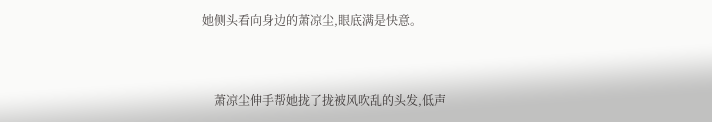她侧头看向身边的萧凉尘,眼底满是快意。


    萧凉尘伸手帮她拢了拢被风吹乱的头发,低声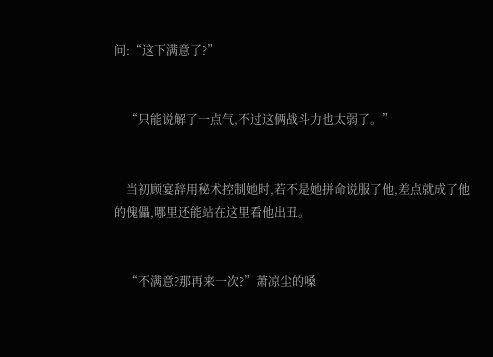问:“这下满意了?”


    “只能说解了一点气,不过这俩战斗力也太弱了。”


    当初顾宴辞用秘术控制她时,若不是她拼命说服了他,差点就成了他的傀儡,哪里还能站在这里看他出丑。


    “不满意?那再来一次?”萧凉尘的嗓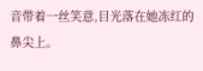音带着一丝笑意,目光落在她冻红的鼻尖上。